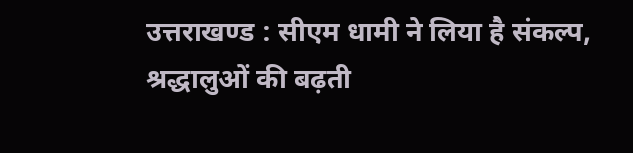उत्तराखण्ड : सीएम धामी ने लिया है संकल्प, श्रद्धालुओं की बढ़ती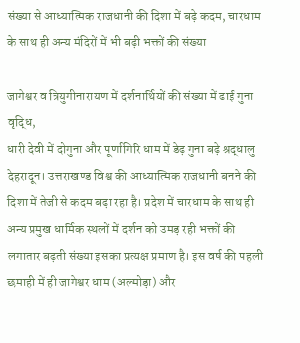संख्या से आध्यात्मिक राजधानी की दिशा में बढ़े कदम, चारधाम के साथ ही अन्य मंदिरों में भी बढ़ी भक्तों की संख्या

जागेश्वर व त्रियुगीनारायण में दर्शनार्थियों की संख्या में ढाई गुना वृद्धि,
धारी देवी में दोगुना और पूर्णागिरि धाम में डेढ़ गुना बढ़े श्रद्धालु
देहरादून। उत्तराखण्ड विश्व की आध्यात्मिक राजधानी बनने की दिशा में तेजी से कदम बढ़ा रहा है। प्रदेश में चारधाम के साथ ही अन्य प्रमुख धार्मिक स्थलों में दर्शन को उमड़ रही भक्तों की लगातार बढ़ती संख्या इसका प्रत्यक्ष प्रमाण है। इस वर्ष की पहली छमाही में ही जागेश्वर धाम (अल्मोड़ा) और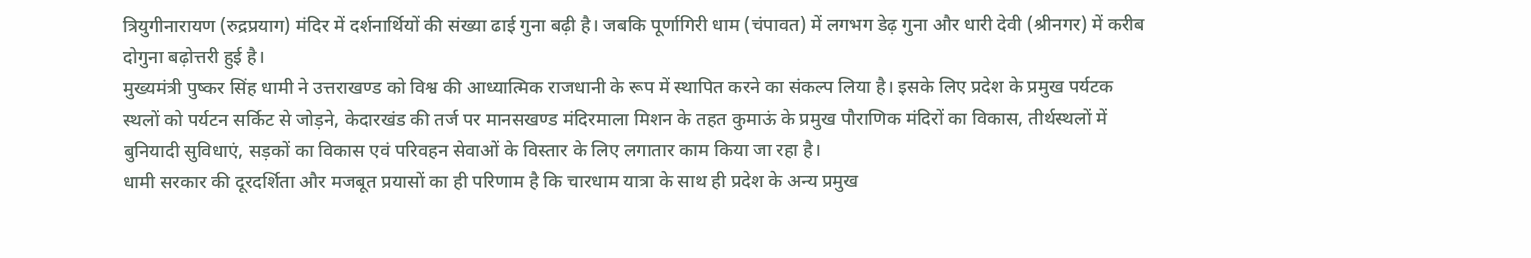त्रियुगीनारायण (रुद्रप्रयाग) मंदिर में दर्शनार्थियों की संख्या ढाई गुना बढ़ी है। जबकि पूर्णागिरी धाम (चंपावत) में लगभग डेढ़ गुना और धारी देवी (श्रीनगर) में करीब दोगुना बढ़ोत्तरी हुई है।
मुख्यमंत्री पुष्कर सिंह धामी ने उत्तराखण्ड को विश्व की आध्यात्मिक राजधानी के रूप में स्थापित करने का संकल्प लिया है। इसके लिए प्रदेश के प्रमुख पर्यटक स्थलों को पर्यटन सर्किट से जोड़ने, केदारखंड की तर्ज पर मानसखण्ड मंदिरमाला मिशन के तहत कुमाऊं के प्रमुख पौराणिक मंदिरों का विकास, तीर्थस्थलों में बुनियादी सुविधाएं, सड़कों का विकास एवं परिवहन सेवाओं के विस्तार के लिए लगातार काम किया जा रहा है।
धामी सरकार की दूरदर्शिता और मजबूत प्रयासों का ही परिणाम है कि चारधाम यात्रा के साथ ही प्रदेश के अन्य प्रमुख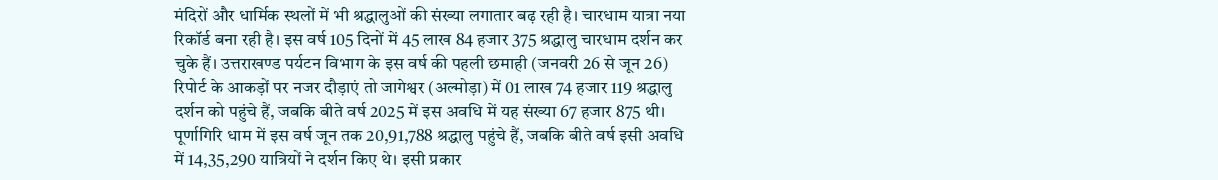मंदिरों और धार्मिक स्थलों में भी श्रद्धालुओं की संख्या लगातार बढ़ रही है। चारधाम यात्रा नया रिकॉर्ड बना रही है। इस वर्ष 105 दिनों में 45 लाख 84 हजार 375 श्रद्धालु चारधाम दर्शन कर चुके हैं। उत्तराखण्ड पर्यटन विभाग के इस वर्ष की पहली छमाही (जनवरी 26 से जून 26) रिपोर्ट के आकड़ों पर नजर दौड़ाएं तो जागेश्वर (अल्मोड़ा) में 01 लाख 74 हजार 119 श्रद्धालु दर्शन को पहुंचे हैं, जबकि बीते वर्ष 2025 में इस अवधि में यह संख्या 67 हजार 875 थी।
पूर्णागिरि धाम में इस वर्ष जून तक 20,91,788 श्रद्धालु पहुंचे हैं, जबकि बीते वर्ष इसी अवधि में 14,35,290 यात्रियों ने दर्शन किए थे। इसी प्रकार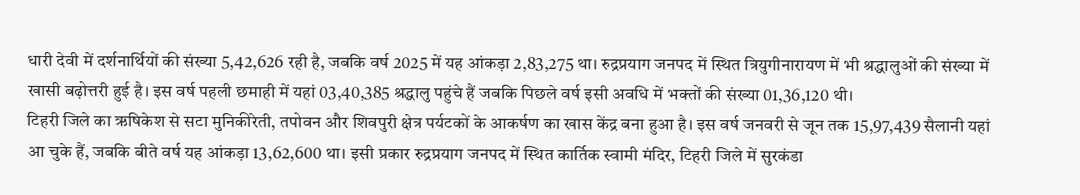धारी देवी में दर्शनार्थियों की संख्या 5,42,626 रही है, जबकि वर्ष 2025 में यह आंकड़ा 2,83,275 था। रुद्रप्रयाग जनपद में स्थित त्रियुगीनारायण में भी श्रद्धालुओं की संख्या में खासी बढ़ोत्तरी हुई है। इस वर्ष पहली छमाही में यहां 03,40,385 श्रद्धालु पहुंचे हैं जबकि पिछले वर्ष इसी अवधि में भक्तों की संख्या 01,36,120 थी।
टिहरी जिले का ऋषिकेश से सटा मुनिकीरेती, तपोवन और शिवपुरी क्षेत्र पर्यटकों के आकर्षण का खास केंद्र बना हुआ है। इस वर्ष जनवरी से जून तक 15,97,439 सैलानी यहां आ चुके हैं, जबकि बीते वर्ष यह आंकड़ा 13,62,600 था। इसी प्रकार रुद्रप्रयाग जनपद में स्थित कार्तिक स्वामी मंदिर, टिहरी जिले में सुरकंडा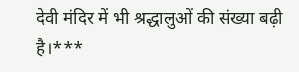देवी मंदिर में भी श्रद्धालुओं की संख्या बढ़ी है।***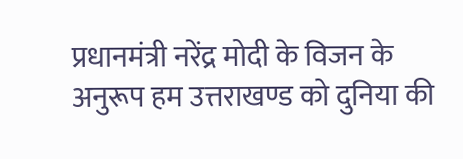प्रधानमंत्री नरेंद्र मोदी के विजन के अनुरूप हम उत्तराखण्ड को दुनिया की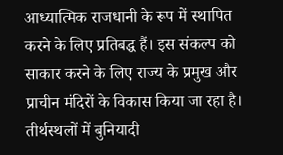आध्यात्मिक राजधानी के रूप में स्थापित करने के लिए प्रतिबद्ध हैं। इस संकल्प को साकार करने के लिए राज्य के प्रमुख और प्राचीन मंदिरों के विकास किया जा रहा है। तीर्थस्थलों में बुनियादी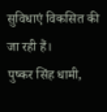सुविधाएं विकसित की जा रही हैं।
पुष्कर सिंह धामी,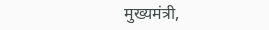मुख्यमंत्री,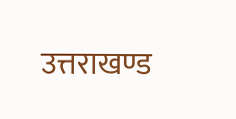उत्तराखण्ड